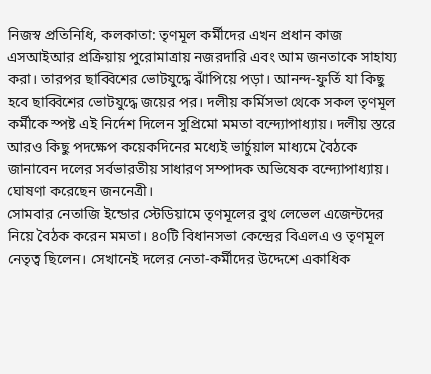নিজস্ব প্রতিনিধি, কলকাতা: তৃণমূল কর্মীদের এখন প্রধান কাজ এসআইআর প্রক্রিয়ায় পুরোমাত্রায় নজরদারি এবং আম জনতাকে সাহায্য করা। তারপর ছাব্বিশের ভোটযুদ্ধে ঝাঁপিয়ে পড়া। আনন্দ-ফুর্তি যা কিছু হবে ছাব্বিশের ভোটযুদ্ধে জয়ের পর। দলীয় কর্মিসভা থেকে সকল তৃণমূল কর্মীকে স্পষ্ট এই নির্দেশ দিলেন সুপ্রিমো মমতা বন্দ্যোপাধ্যায়। দলীয় স্তরে আরও কিছু পদক্ষেপ কয়েকদিনের মধ্যেই ভার্চুয়াল মাধ্যমে বৈঠকে জানাবেন দলের সর্বভারতীয় সাধারণ সম্পাদক অভিষেক বন্দ্যোপাধ্যায়। ঘোষণা করেছেন জননেত্রী।
সোমবার নেতাজি ইন্ডোর স্টেডিয়ামে তৃণমূলের বুথ লেভেল এজেন্টদের নিয়ে বৈঠক করেন মমতা। ৪০টি বিধানসভা কেন্দ্রের বিএলএ ও তৃণমূল নেতৃত্ব ছিলেন। সেখানেই দলের নেতা-কর্মীদের উদ্দেশে একাধিক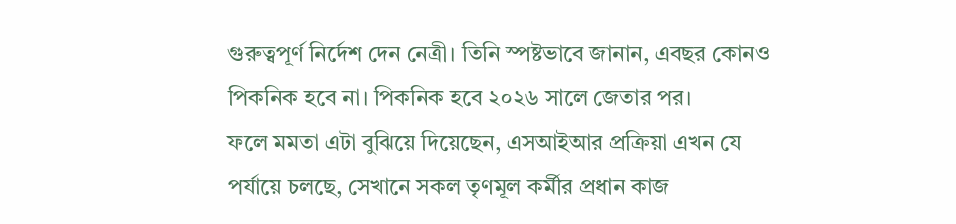গুরুত্বপূর্ণ নির্দেশ দেন নেত্রী। তিনি স্পষ্টভাবে জানান, এবছর কোনও পিকনিক হবে না। পিকনিক হবে ২০২৬ সালে জেতার পর।
ফলে মমতা এটা বুঝিয়ে দিয়েছেন, এসআইআর প্রক্রিয়া এখন যে পর্যায়ে চলছে, সেখানে সকল তৃণমূল কর্মীর প্রধান কাজ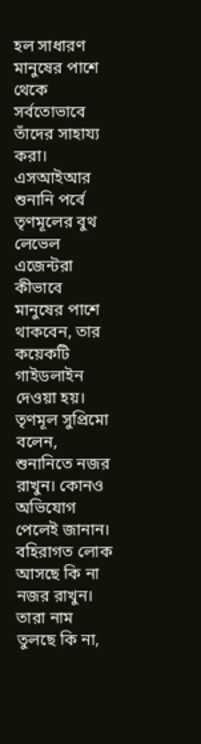হল সাধারণ মানুষের পাশে থেকে সর্বতোভাবে তাঁদের সাহায্য করা। এসআইআর শুনানি পর্বে তৃণমূলের বুথ লেভেল এজেন্টরা কীভাবে মানুষের পাশে থাকবেন, তার কয়েকটি গাইডলাইন দেওয়া হয়। তৃণমূল সুপ্রিমো বলেন, শুনানিতে নজর রাখুন। কোনও অভিযোগ পেলেই জানান। বহিরাগত লোক আসছে কি না নজর রাখুন। তারা নাম তুলছে কি না,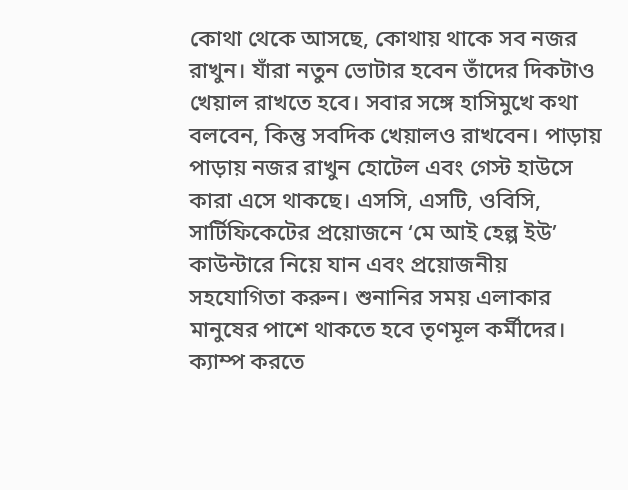কোথা থেকে আসছে, কোথায় থাকে সব নজর রাখুন। যাঁরা নতুন ভোটার হবেন তাঁদের দিকটাও খেয়াল রাখতে হবে। সবার সঙ্গে হাসিমুখে কথা বলবেন, কিন্তু সবদিক খেয়ালও রাখবেন। পাড়ায় পাড়ায় নজর রাখুন হোটেল এবং গেস্ট হাউসে কারা এসে থাকছে। এসসি, এসটি, ওবিসি, সার্টিফিকেটের প্রয়োজনে ‘মে আই হেল্প ইউ’ কাউন্টারে নিয়ে যান এবং প্রয়োজনীয় সহযোগিতা করুন। শুনানির সময় এলাকার মানুষের পাশে থাকতে হবে তৃণমূল কর্মীদের। ক্যাম্প করতে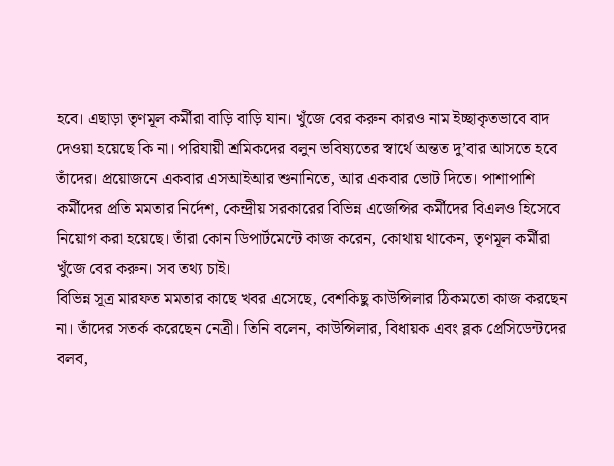হবে। এছাড়া তৃণমূল কর্মীরা বাড়ি বাড়ি যান। খুঁজে বের করুন কারও নাম ইচ্ছাকৃতভাবে বাদ দেওয়া হয়েছে কি না। পরিযায়ী শ্রমিকদের বলুন ভবিষ্যতের স্বার্থে অন্তত দু’বার আসতে হবে তাঁদের। প্রয়োজনে একবার এসআইআর শুনানিতে, আর একবার ভোট দিতে। পাশাপাশি কর্মীদের প্রতি মমতার নির্দেশ, কেন্দ্রীয় সরকারের বিভিন্ন এজেন্সির কর্মীদের বিএলও হিসেবে নিয়োগ করা হয়েছে। তাঁরা কোন ডিপার্টমেন্টে কাজ করেন, কোথায় থাকেন, তৃণমূল কর্মীরা খুঁজে বের করুন। সব তথ্য চাই।
বিভিন্ন সূত্র মারফত মমতার কাছে খবর এসেছে, বেশকিছু কাউন্সিলার ঠিকমতো কাজ করছেন না। তাঁদের সতর্ক করেছেন নেত্রী। তিনি বলেন, কাউন্সিলার, বিধায়ক এবং ব্লক প্রেসিডেন্টদের বলব,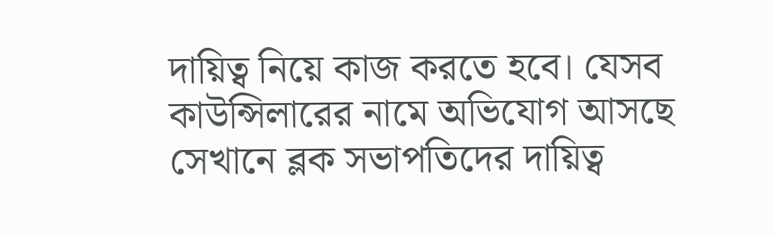দায়িত্ব নিয়ে কাজ করতে হবে। যেসব কাউন্সিলারের নামে অভিযোগ আসছে সেখানে ব্লক সভাপতিদের দায়িত্ব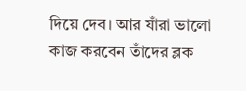দিয়ে দেব। আর যাঁরা ভালো কাজ করবেন তাঁদের ব্লক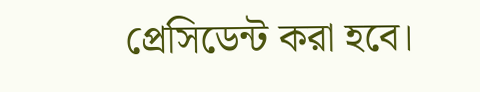প্রেসিডেন্ট করা হবে।